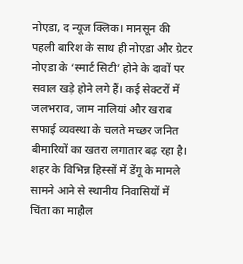नोएडा, द न्यूज क्लिक। मानसून की पहली बारिश के साथ ही नोएडा और ग्रेटर नोएडा के ‘स्मार्ट सिटी’ होने के दावों पर सवाल खड़े होने लगे हैं। कई सेक्टरों में जलभराव, जाम नालियां और खराब सफाई व्यवस्था के चलते मच्छर जनित बीमारियों का खतरा लगातार बढ़ रहा है। शहर के विभिन्न हिस्सों में डेंगू के मामले सामने आने से स्थानीय निवासियों में चिंता का माहौल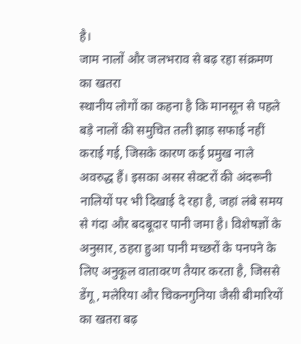है।
जाम नालों और जलभराव से बढ़ रहा संक्रमण का खतरा
स्थानीय लोगों का कहना है कि मानसून से पहले बड़े नालों की समुचित तली झाड़ सफाई नहीं कराई गई, जिसके कारण कई प्रमुख नाले अवरुद्ध हैं। इसका असर सेक्टरों की अंदरूनी नालियों पर भी दिखाई दे रहा है, जहां लंबे समय से गंदा और बदबूदार पानी जमा है। विशेषज्ञों के अनुसार, ठहरा हुआ पानी मच्छरों के पनपने के लिए अनुकूल वातावरण तैयार करता है, जिससे डेंगू, मलेरिया और चिकनगुनिया जैसी बीमारियों का खतरा बढ़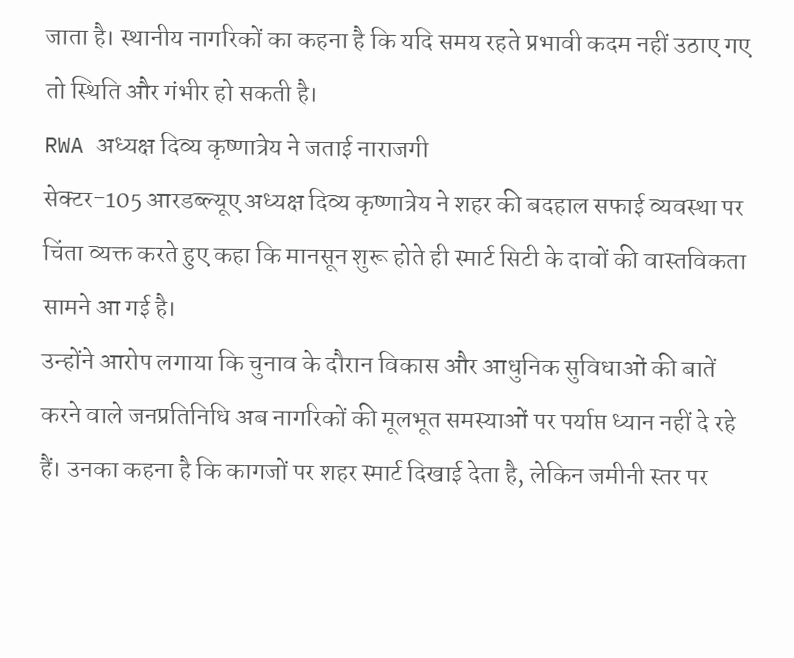जाता है। स्थानीय नागरिकों का कहना है कि यदि समय रहते प्रभावी कदम नहीं उठाए गए तो स्थिति और गंभीर हो सकती है।
RWA अध्यक्ष दिव्य कृष्णात्रेय ने जताई नाराजगी
सेक्टर-105 आरडब्ल्यूए अध्यक्ष दिव्य कृष्णात्रेय ने शहर की बदहाल सफाई व्यवस्था पर चिंता व्यक्त करते हुए कहा कि मानसून शुरू होते ही स्मार्ट सिटी के दावों की वास्तविकता सामने आ गई है।
उन्होंने आरोप लगाया कि चुनाव के दौरान विकास और आधुनिक सुविधाओं की बातें करने वाले जनप्रतिनिधि अब नागरिकों की मूलभूत समस्याओं पर पर्याप्त ध्यान नहीं दे रहे हैं। उनका कहना है कि कागजों पर शहर स्मार्ट दिखाई देता है, लेकिन जमीनी स्तर पर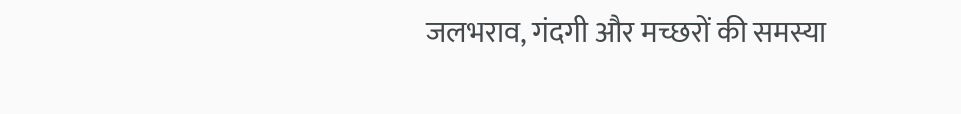जलभराव, गंदगी और मच्छरों की समस्या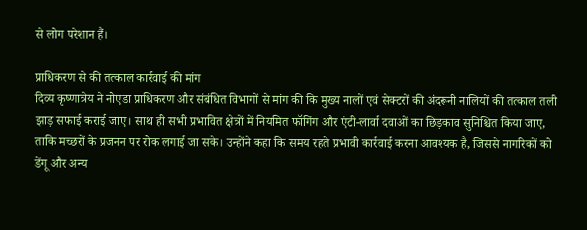से लोग परेशान हैं।

प्राधिकरण से की तत्काल कार्रवाई की मांग
दिव्य कृष्णात्रेय ने नोएडा प्राधिकरण और संबंधित विभागों से मांग की कि मुख्य नालों एवं सेक्टरों की अंदरूनी नालियों की तत्काल तली झाड़ सफाई कराई जाए। साथ ही सभी प्रभावित क्षेत्रों में नियमित फॉगिंग और एंटी-लार्वा दवाओं का छिड़काव सुनिश्चित किया जाए, ताकि मच्छरों के प्रजनन पर रोक लगाई जा सके। उन्होंने कहा कि समय रहते प्रभावी कार्रवाई करना आवश्यक है, जिससे नागरिकों को डेंगू और अन्य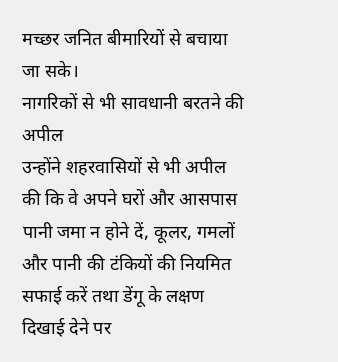मच्छर जनित बीमारियों से बचाया जा सके।
नागरिकों से भी सावधानी बरतने की अपील
उन्होंने शहरवासियों से भी अपील की कि वे अपने घरों और आसपास पानी जमा न होने दें, कूलर, गमलों और पानी की टंकियों की नियमित सफाई करें तथा डेंगू के लक्षण दिखाई देने पर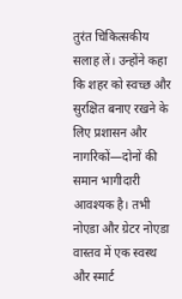तुरंत चिकित्सकीय सलाह लें। उन्होंने कहा कि शहर को स्वच्छ और सुरक्षित बनाए रखने के लिए प्रशासन और नागरिकों—दोनों की समान भागीदारी आवश्यक है। तभी नोएडा और ग्रेटर नोएडा वास्तव में एक स्वस्थ और स्मार्ट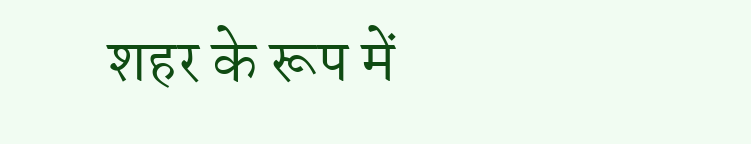शहर के रूप में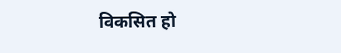विकसित हो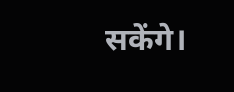सकेंगे।